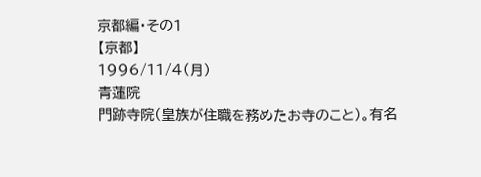京都編・その1
【京都】
1996/11/4(月)
青蓮院
門跡寺院(皇族が住職を務めたお寺のこと)。有名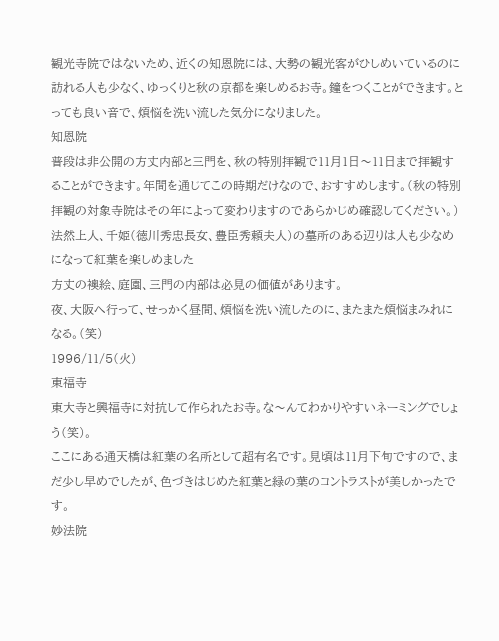観光寺院ではないため、近くの知恩院には、大勢の観光客がひしめいているのに訪れる人も少なく、ゆっくりと秋の京都を楽しめるお寺。鐘をつくことができます。とっても良い音で、煩悩を洗い流した気分になりました。
知恩院
普段は非公開の方丈内部と三門を、秋の特別拝観で11月1日〜11日まで拝観することができます。年間を通じてこの時期だけなので、おすすめします。(秋の特別拝観の対象寺院はその年によって変わりますのであらかじめ確認してください。)
法然上人、千姫(徳川秀忠長女、豊臣秀頼夫人)の墓所のある辺りは人も少なめになって紅葉を楽しめました
方丈の襖絵、庭園、三門の内部は必見の価値があります。
夜、大阪へ行って、せっかく昼間、煩悩を洗い流したのに、またまた煩悩まみれになる。(笑)
1996/11/5(火)
東福寺
東大寺と興福寺に対抗して作られたお寺。な〜んてわかりやすいネーミングでしょう(笑)。
ここにある通天橋は紅葉の名所として超有名です。見頃は11月下旬ですので、まだ少し早めでしたが、色づきはじめた紅葉と緑の葉のコントラストが美しかったです。
妙法院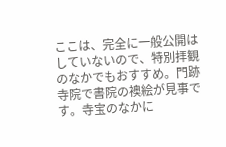ここは、完全に一般公開はしていないので、特別拝観のなかでもおすすめ。門跡寺院で書院の襖絵が見事です。寺宝のなかに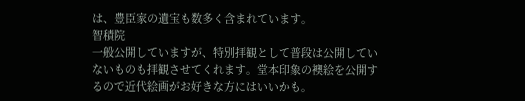は、豊臣家の遺宝も数多く含まれています。
智積院
一般公開していますが、特別拝観として普段は公開していないものも拝観させてくれます。堂本印象の襖絵を公開するので近代絵画がお好きな方にはいいかも。